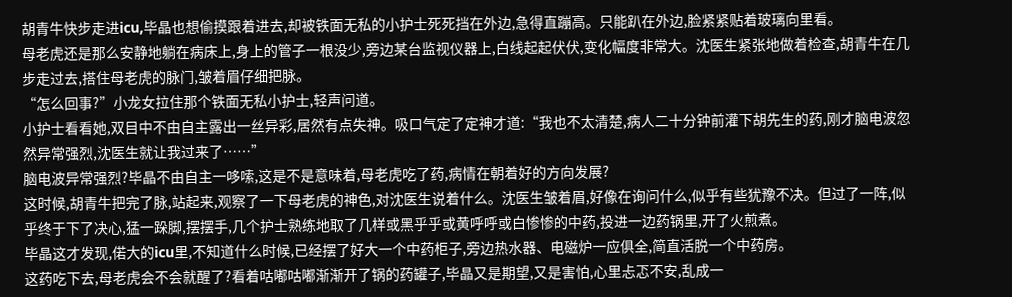胡青牛快步走进icu,毕晶也想偷摸跟着进去,却被铁面无私的小护士死死挡在外边,急得直蹦高。只能趴在外边,脸紧紧贴着玻璃向里看。
母老虎还是那么安静地躺在病床上,身上的管子一根没少,旁边某台监视仪器上,白线起起伏伏,变化幅度非常大。沈医生紧张地做着检查,胡青牛在几步走过去,搭住母老虎的脉门,皱着眉仔细把脉。
“怎么回事?”小龙女拉住那个铁面无私小护士,轻声问道。
小护士看看她,双目中不由自主露出一丝异彩,居然有点失神。吸口气定了定神才道:“我也不太清楚,病人二十分钟前灌下胡先生的药,刚才脑电波忽然异常强烈,沈医生就让我过来了……”
脑电波异常强烈?毕晶不由自主一哆嗦,这是不是意味着,母老虎吃了药,病情在朝着好的方向发展?
这时候,胡青牛把完了脉,站起来,观察了一下母老虎的神色,对沈医生说着什么。沈医生皱着眉,好像在询问什么,似乎有些犹豫不决。但过了一阵,似乎终于下了决心,猛一跺脚,摆摆手,几个护士熟练地取了几样或黑乎乎或黄呼呼或白惨惨的中药,投进一边药锅里,开了火煎煮。
毕晶这才发现,偌大的icu里,不知道什么时候,已经摆了好大一个中药柜子,旁边热水器、电磁炉一应俱全,简直活脱一个中药房。
这药吃下去,母老虎会不会就醒了?看着咕嘟咕嘟渐渐开了锅的药罐子,毕晶又是期望,又是害怕,心里忐忑不安,乱成一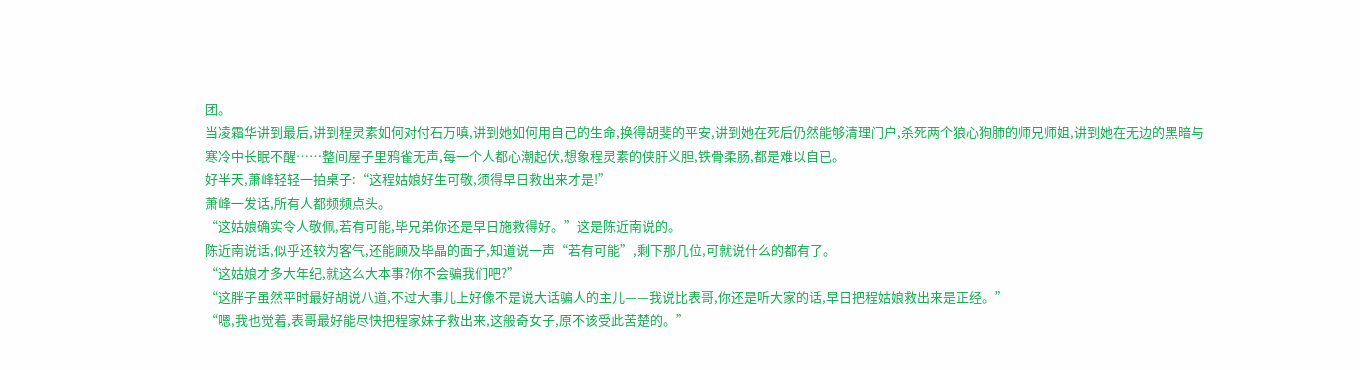团。
当凌霜华讲到最后,讲到程灵素如何对付石万嗔,讲到她如何用自己的生命,换得胡斐的平安,讲到她在死后仍然能够清理门户,杀死两个狼心狗肺的师兄师姐,讲到她在无边的黑暗与寒冷中长眠不醒……整间屋子里鸦雀无声,每一个人都心潮起伏,想象程灵素的侠肝义胆,铁骨柔肠,都是难以自已。
好半天,萧峰轻轻一拍桌子:“这程姑娘好生可敬,须得早日救出来才是!”
萧峰一发话,所有人都频频点头。
“这姑娘确实令人敬佩,若有可能,毕兄弟你还是早日施救得好。”这是陈近南说的。
陈近南说话,似乎还较为客气,还能顾及毕晶的面子,知道说一声“若有可能”,剩下那几位,可就说什么的都有了。
“这姑娘才多大年纪,就这么大本事?你不会骗我们吧?”
“这胖子虽然平时最好胡说八道,不过大事儿上好像不是说大话骗人的主儿——我说比表哥,你还是听大家的话,早日把程姑娘救出来是正经。”
“嗯,我也觉着,表哥最好能尽快把程家妹子救出来,这般奇女子,原不该受此苦楚的。”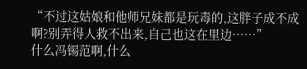“不过这姑娘和他师兄妹都是玩毒的,这胖子成不成啊?别弄得人救不出来,自己也这在里边……”
什么冯锡范啊,什么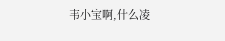韦小宝啊,什么凌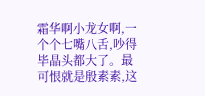霜华啊小龙女啊,一个个七嘴八舌,吵得毕晶头都大了。最可恨就是殷素素,这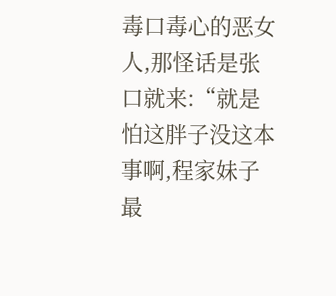毒口毒心的恶女人,那怪话是张口就来:“就是怕这胖子没这本事啊,程家妹子最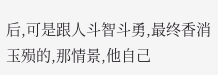后,可是跟人斗智斗勇,最终香消玉殒的,那情景,他自己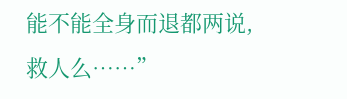能不能全身而退都两说,救人么……”